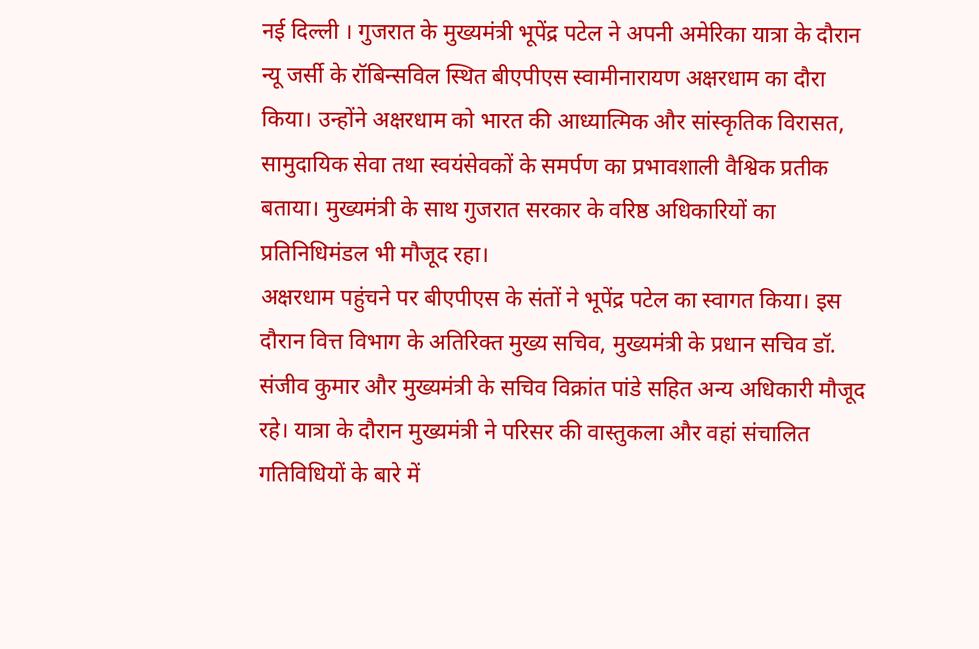नई दिल्ली । गुजरात के मुख्यमंत्री भूपेंद्र पटेल ने अपनी अमेरिका यात्रा के दौरान न्यू जर्सी के रॉबिन्सविल स्थित बीएपीएस स्वामीनारायण अक्षरधाम का दौरा किया। उन्होंने अक्षरधाम को भारत की आध्यात्मिक और सांस्कृतिक विरासत, सामुदायिक सेवा तथा स्वयंसेवकों के समर्पण का प्रभावशाली वैश्विक प्रतीक बताया। मुख्यमंत्री के साथ गुजरात सरकार के वरिष्ठ अधिकारियों का प्रतिनिधिमंडल भी मौजूद रहा।
अक्षरधाम पहुंचने पर बीएपीएस के संतों ने भूपेंद्र पटेल का स्वागत किया। इस दौरान वित्त विभाग के अतिरिक्त मुख्य सचिव, मुख्यमंत्री के प्रधान सचिव डॉ. संजीव कुमार और मुख्यमंत्री के सचिव विक्रांत पांडे सहित अन्य अधिकारी मौजूद रहे। यात्रा के दौरान मुख्यमंत्री ने परिसर की वास्तुकला और वहां संचालित गतिविधियों के बारे में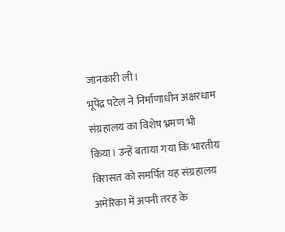जानकारी ली।
भूपेंद्र पटेल ने निर्माणाधीन अक्षरधाम संग्रहालय का विशेष भ्रमण भी किया। उन्हें बताया गया कि भारतीय विरासत को समर्पित यह संग्रहालय अमेरिका में अपनी तरह के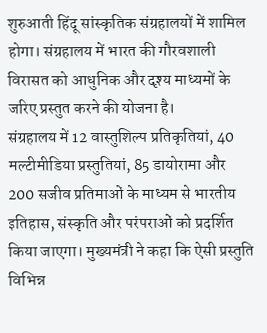शुरुआती हिंदू सांस्कृतिक संग्रहालयों में शामिल होगा। संग्रहालय में भारत की गौरवशाली विरासत को आधुनिक और दृश्य माध्यमों के जरिए प्रस्तुत करने की योजना है।
संग्रहालय में 12 वास्तुशिल्प प्रतिकृतियां, 40 मल्टीमीडिया प्रस्तुतियां, 85 डायोरामा और 200 सजीव प्रतिमाओं के माध्यम से भारतीय इतिहास, संस्कृति और परंपराओं को प्रदर्शित किया जाएगा। मुख्यमंत्री ने कहा कि ऐसी प्रस्तुति विभिन्न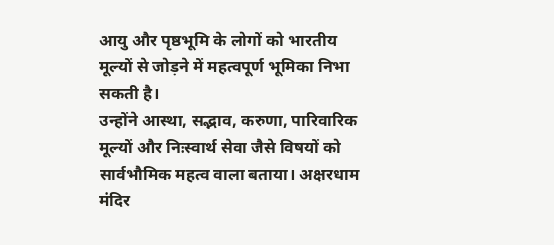आयु और पृष्ठभूमि के लोगों को भारतीय मूल्यों से जोड़ने में महत्वपूर्ण भूमिका निभा सकती है।
उन्होंने आस्था, सद्भाव, करुणा, पारिवारिक मूल्यों और निःस्वार्थ सेवा जैसे विषयों को सार्वभौमिक महत्व वाला बताया। अक्षरधाम मंदिर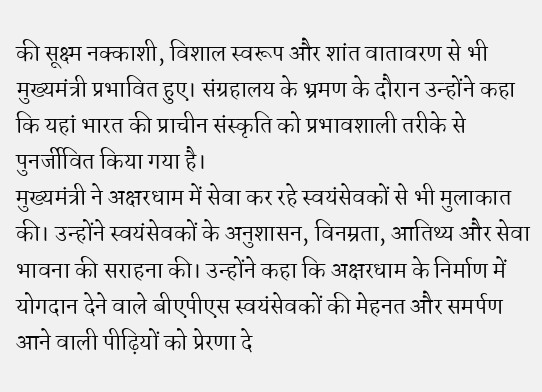की सूक्ष्म नक्काशी, विशाल स्वरूप और शांत वातावरण से भी मुख्यमंत्री प्रभावित हुए। संग्रहालय के भ्रमण के दौरान उन्होंने कहा कि यहां भारत की प्राचीन संस्कृति को प्रभावशाली तरीके से पुनर्जीवित किया गया है।
मुख्यमंत्री ने अक्षरधाम में सेवा कर रहे स्वयंसेवकों से भी मुलाकात की। उन्होंने स्वयंसेवकों के अनुशासन, विनम्रता, आतिथ्य और सेवा भावना की सराहना की। उन्होंने कहा कि अक्षरधाम के निर्माण में योगदान देने वाले बीएपीएस स्वयंसेवकों की मेहनत और समर्पण आने वाली पीढ़ियों को प्रेरणा दे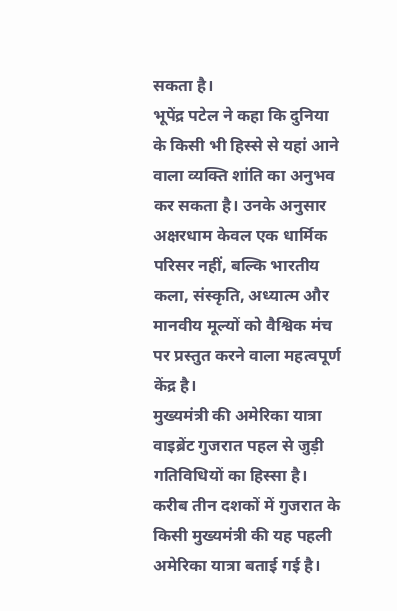सकता है।
भूपेंद्र पटेल ने कहा कि दुनिया के किसी भी हिस्से से यहां आने वाला व्यक्ति शांति का अनुभव कर सकता है। उनके अनुसार अक्षरधाम केवल एक धार्मिक परिसर नहीं, बल्कि भारतीय कला, संस्कृति, अध्यात्म और मानवीय मूल्यों को वैश्विक मंच पर प्रस्तुत करने वाला महत्वपूर्ण केंद्र है।
मुख्यमंत्री की अमेरिका यात्रा वाइब्रेंट गुजरात पहल से जुड़ी गतिविधियों का हिस्सा है। करीब तीन दशकों में गुजरात के किसी मुख्यमंत्री की यह पहली अमेरिका यात्रा बताई गई है।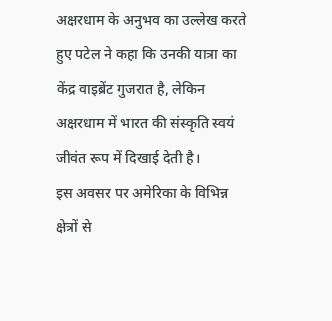अक्षरधाम के अनुभव का उल्लेख करते हुए पटेल ने कहा कि उनकी यात्रा का केंद्र वाइब्रेंट गुजरात है, लेकिन अक्षरधाम में भारत की संस्कृति स्वयं जीवंत रूप में दिखाई देती है।
इस अवसर पर अमेरिका के विभिन्न क्षेत्रों से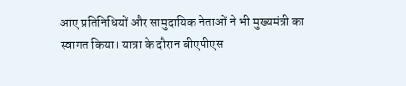आए प्रतिनिधियों और सामुदायिक नेताओं ने भी मुख्यमंत्री का स्वागत किया। यात्रा के दौरान बीएपीएस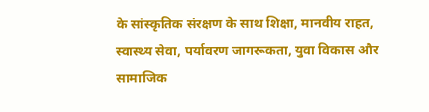के सांस्कृतिक संरक्षण के साथ शिक्षा, मानवीय राहत, स्वास्थ्य सेवा, पर्यावरण जागरूकता, युवा विकास और सामाजिक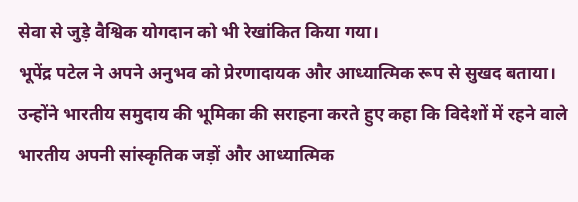सेवा से जुड़े वैश्विक योगदान को भी रेखांकित किया गया।
भूपेंद्र पटेल ने अपने अनुभव को प्रेरणादायक और आध्यात्मिक रूप से सुखद बताया। उन्होंने भारतीय समुदाय की भूमिका की सराहना करते हुए कहा कि विदेशों में रहने वाले भारतीय अपनी सांस्कृतिक जड़ों और आध्यात्मिक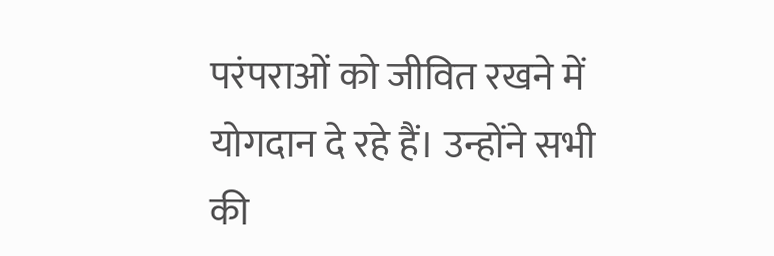परंपराओं को जीवित रखने में योगदान दे रहे हैं। उन्होंने सभी की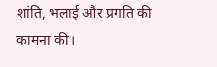शांति, भलाई और प्रगति की कामना की।